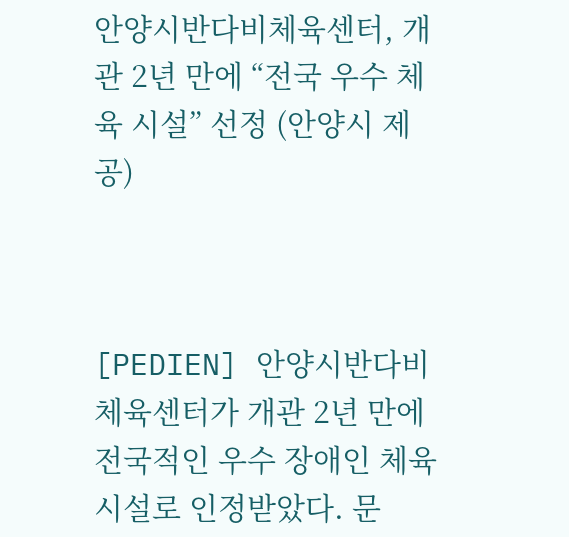안양시반다비체육센터, 개관 2년 만에 “전국 우수 체육 시설” 선정 (안양시 제공)



[PEDIEN] 안양시반다비체육센터가 개관 2년 만에 전국적인 우수 장애인 체육 시설로 인정받았다. 문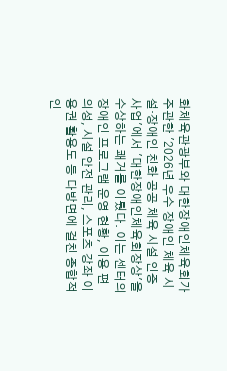화체육관광부와 대한장애인체육회가 주관한 '2026년 우수 장애인 체육 시설·장애인 친화 공공 체육 시설 인증 사업'에서 '대한장애인체육회장상'을 수상하는 쾌거를 이뤘다. 이는 센터의 장애인 프로그램 운영 현황, 이용 편의성, 시설 안전 관리, 스포츠 강좌 이용권 활용도 등 다방면에 걸친 종합적인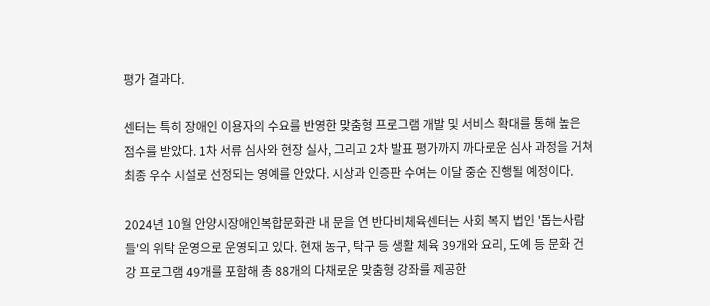평가 결과다.

센터는 특히 장애인 이용자의 수요를 반영한 맞춤형 프로그램 개발 및 서비스 확대를 통해 높은 점수를 받았다. 1차 서류 심사와 현장 실사, 그리고 2차 발표 평가까지 까다로운 심사 과정을 거쳐 최종 우수 시설로 선정되는 영예를 안았다. 시상과 인증판 수여는 이달 중순 진행될 예정이다.

2024년 10월 안양시장애인복합문화관 내 문을 연 반다비체육센터는 사회 복지 법인 '돕는사람들'의 위탁 운영으로 운영되고 있다. 현재 농구, 탁구 등 생활 체육 39개와 요리, 도예 등 문화 건강 프로그램 49개를 포함해 총 88개의 다채로운 맞춤형 강좌를 제공한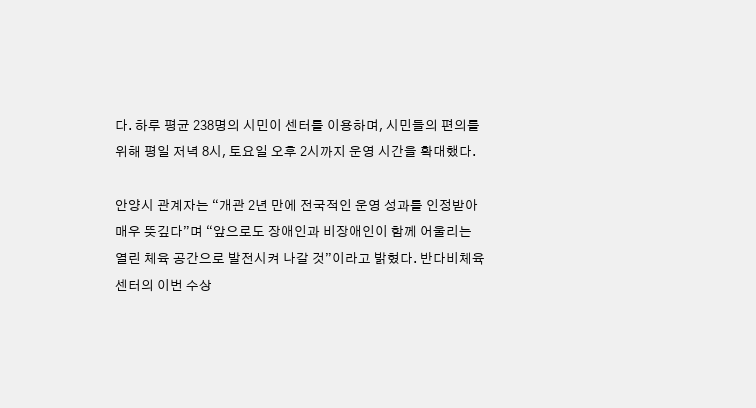다. 하루 평균 238명의 시민이 센터를 이용하며, 시민들의 편의를 위해 평일 저녁 8시, 토요일 오후 2시까지 운영 시간을 확대했다.

안양시 관계자는 “개관 2년 만에 전국적인 운영 성과를 인정받아 매우 뜻깊다”며 “앞으로도 장애인과 비장애인이 함께 어울리는 열린 체육 공간으로 발전시켜 나갈 것”이라고 밝혔다. 반다비체육센터의 이번 수상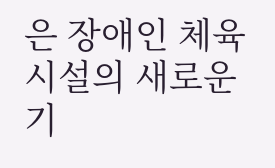은 장애인 체육 시설의 새로운 기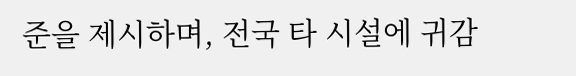준을 제시하며, 전국 타 시설에 귀감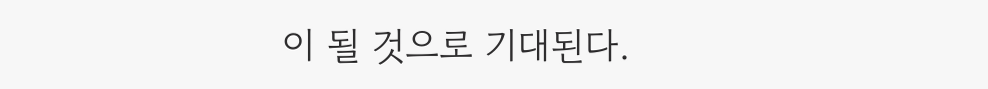이 될 것으로 기대된다.